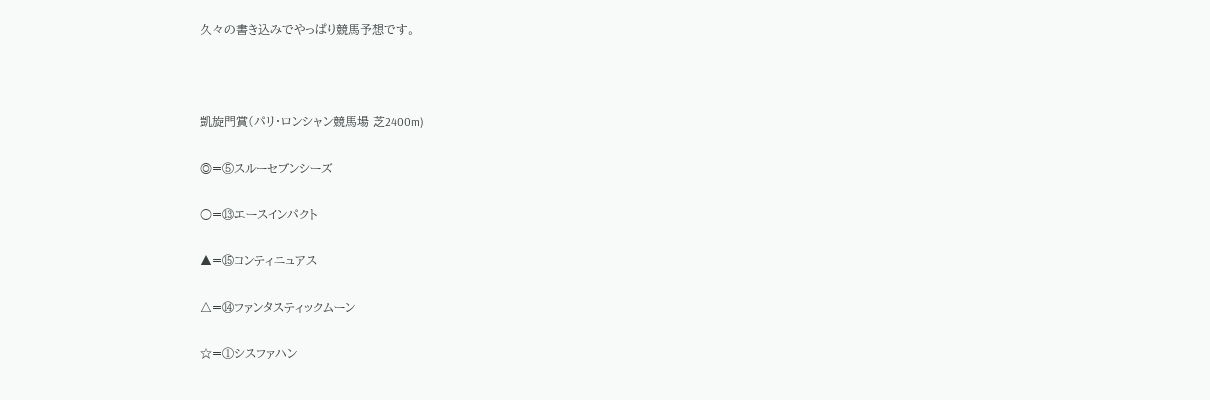久々の書き込みでやっぱり競馬予想です。



凱旋門賞(パリ・ロンシャン競馬場 芝2400m)

◎=⑤スルーセブンシーズ

○=⑬エースインパクト

▲=⑮コンティニュアス

△=⑭ファンタスティックムーン

☆=①シスファハン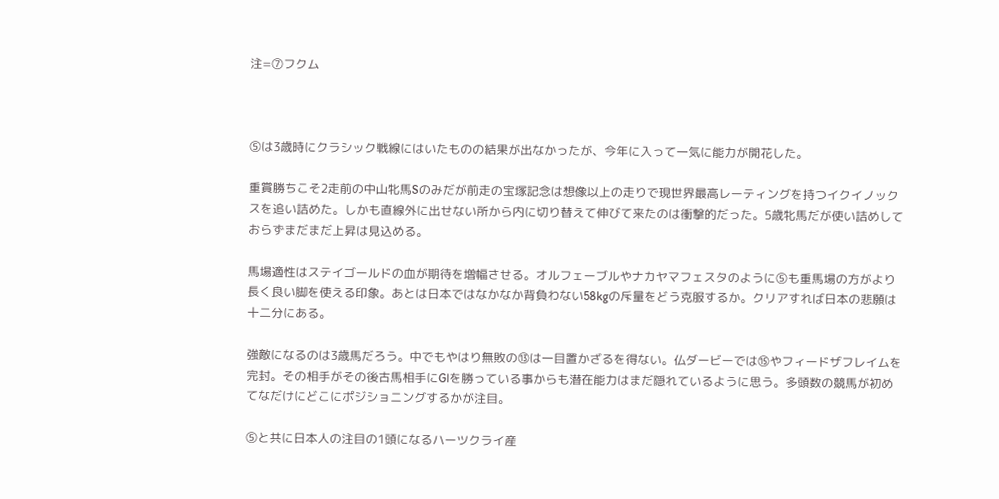注=⑦フクム



⑤は3歳時にクラシック戦線にはいたものの結果が出なかったが、今年に入って一気に能力が開花した。

重賞勝ちこそ2走前の中山牝馬Sのみだが前走の宝塚記念は想像以上の走りで現世界最高レーティングを持つイクイノックスを追い詰めた。しかも直線外に出せない所から内に切り替えて伸びて来たのは衝撃的だった。5歳牝馬だが使い詰めしておらずまだまだ上昇は見込める。

馬場適性はステイゴールドの血が期待を増幅させる。オルフェーブルやナカヤマフェスタのように⑤も重馬場の方がより長く良い脚を使える印象。あとは日本ではなかなか背負わない58kgの斥量をどう克服するか。クリアすれば日本の悲願は十二分にある。

強敵になるのは3歳馬だろう。中でもやはり無敗の⑬は一目置かざるを得ない。仏ダービーでは⑮やフィードザフレイムを完封。その相手がその後古馬相手にGⅠを勝っている事からも潜在能力はまだ隠れているように思う。多頭数の競馬が初めてなだけにどこにポジショニングするかが注目。

⑤と共に日本人の注目の1頭になるハーツクライ産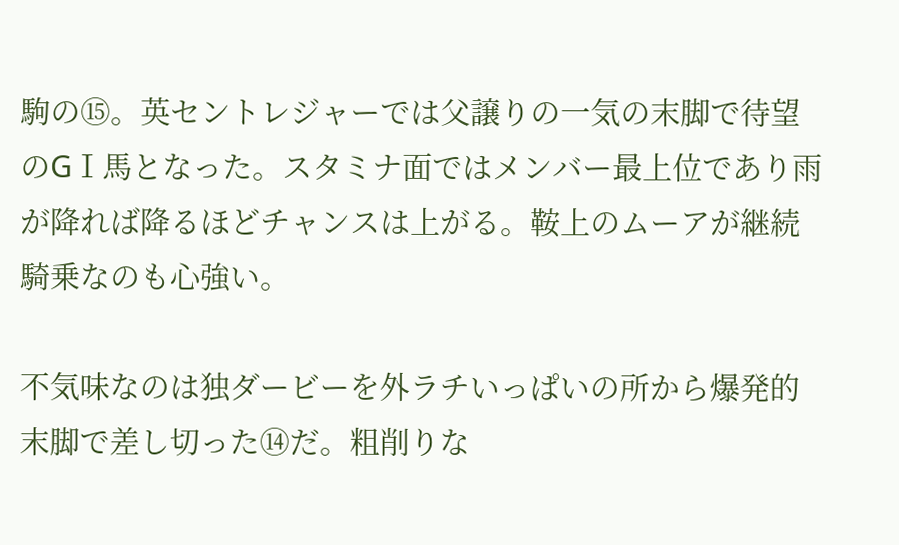駒の⑮。英セントレジャーでは父譲りの一気の末脚で待望のGⅠ馬となった。スタミナ面ではメンバー最上位であり雨が降れば降るほどチャンスは上がる。鞍上のムーアが継続騎乗なのも心強い。

不気味なのは独ダービーを外ラチいっぱいの所から爆発的末脚で差し切った⑭だ。粗削りな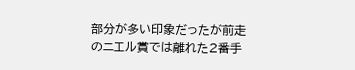部分が多い印象だったが前走のニエル賞では離れた2番手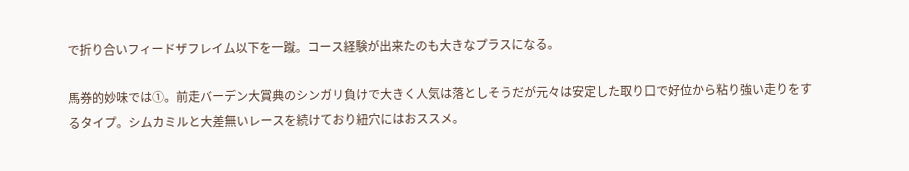で折り合いフィードザフレイム以下を一蹴。コース経験が出来たのも大きなプラスになる。

馬券的妙味では①。前走バーデン大賞典のシンガリ負けで大きく人気は落としそうだが元々は安定した取り口で好位から粘り強い走りをするタイプ。シムカミルと大差無いレースを続けており紐穴にはおススメ。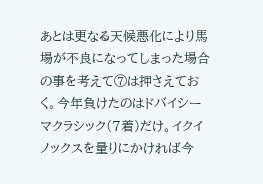あとは更なる天候悪化により馬場が不良になってしまった場合の事を考えて⑦は押さえておく。今年負けたのはドバイシーマクラシック(7着)だけ。イクイノックスを量りにかければ今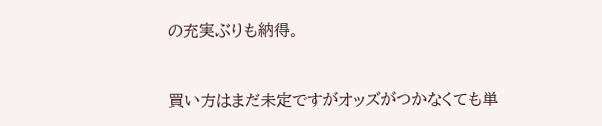の充実ぶりも納得。



買い方はまだ未定ですがオッズがつかなくても単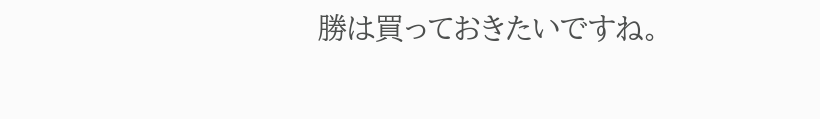勝は買っておきたいですね。